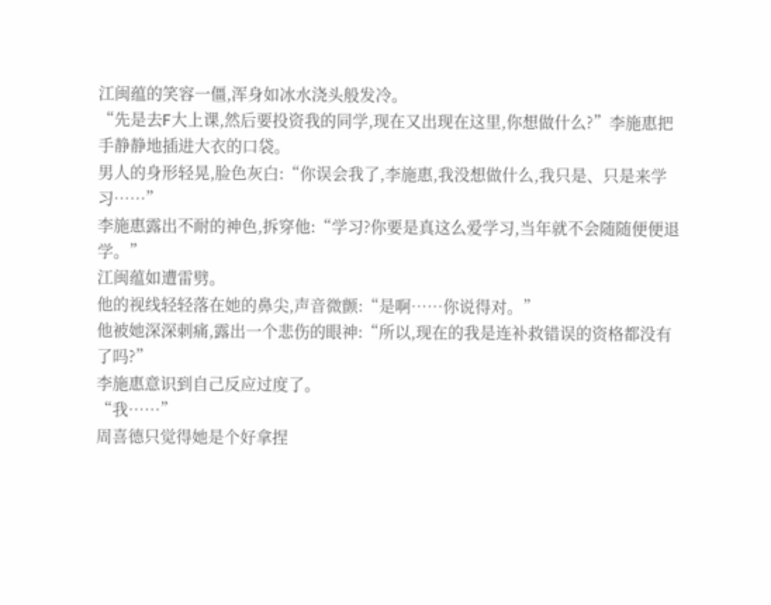江闽蕴的笑容一僵,浑身如冰水浇头般发冷。
“先是去F大上课,然后要投资我的同学,现在又出现在这里,你想做什么?”李施惠把手静静地插进大衣的口袋。
男人的身形轻晃,脸色灰白:“你误会我了,李施惠,我没想做什么,我只是、只是来学习……”
李施惠露出不耐的神色,拆穿他:“学习?你要是真这么爱学习,当年就不会随随便便退学。”
江闽蕴如遭雷劈。
他的视线轻轻落在她的鼻尖,声音微颤:“是啊……你说得对。”
他被她深深刺痛,露出一个悲伤的眼神:“所以,现在的我是连补救错误的资格都没有了吗?”
李施惠意识到自己反应过度了。
“我……”
周喜德只觉得她是个好拿捏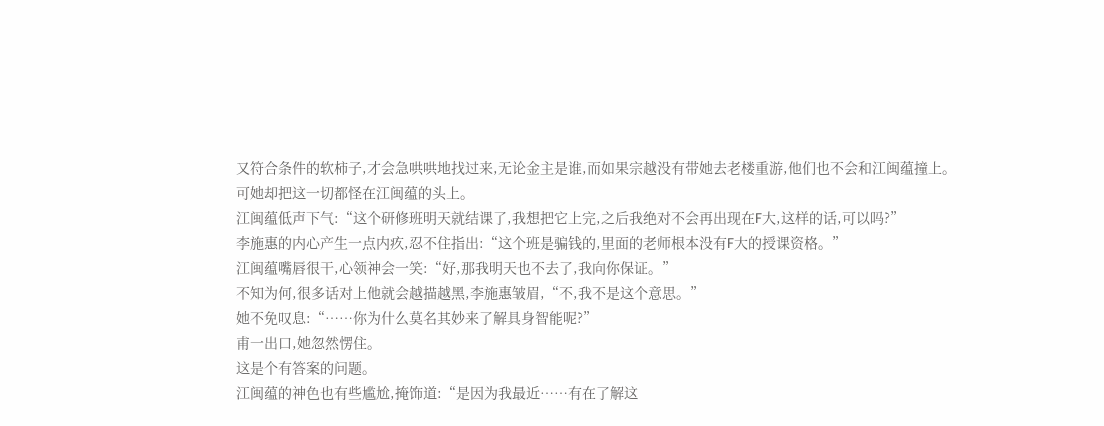又符合条件的软柿子,才会急哄哄地找过来,无论金主是谁,而如果宗越没有带她去老楼重游,他们也不会和江闽蕴撞上。
可她却把这一切都怪在江闽蕴的头上。
江闽蕴低声下气:“这个研修班明天就结课了,我想把它上完,之后我绝对不会再出现在F大,这样的话,可以吗?”
李施惠的内心产生一点内疚,忍不住指出:“这个班是骗钱的,里面的老师根本没有F大的授课资格。”
江闽蕴嘴唇很干,心领神会一笑:“好,那我明天也不去了,我向你保证。”
不知为何,很多话对上他就会越描越黑,李施惠皱眉,“不,我不是这个意思。”
她不免叹息:“……你为什么莫名其妙来了解具身智能呢?”
甫一出口,她忽然愣住。
这是个有答案的问题。
江闽蕴的神色也有些尴尬,掩饰道:“是因为我最近……有在了解这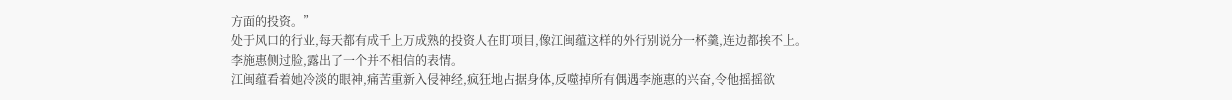方面的投资。”
处于风口的行业,每天都有成千上万成熟的投资人在盯项目,像江闽蕴这样的外行别说分一杯羹,连边都挨不上。
李施惠侧过脸,露出了一个并不相信的表情。
江闽蕴看着她冷淡的眼神,痛苦重新入侵神经,疯狂地占据身体,反噬掉所有偶遇李施惠的兴奋,令他摇摇欲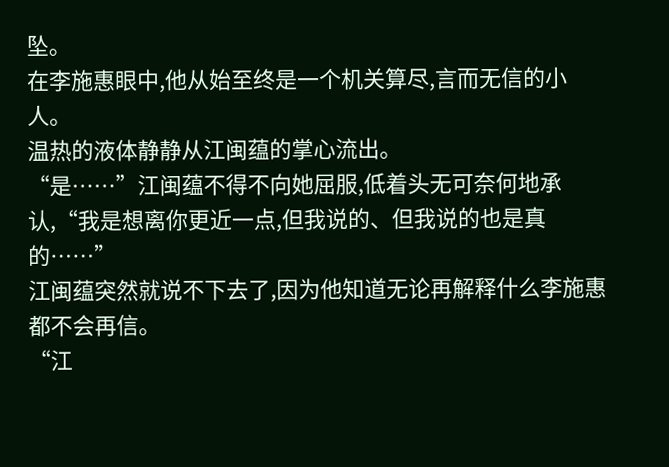坠。
在李施惠眼中,他从始至终是一个机关算尽,言而无信的小人。
温热的液体静静从江闽蕴的掌心流出。
“是……”江闽蕴不得不向她屈服,低着头无可奈何地承认,“我是想离你更近一点,但我说的、但我说的也是真的……”
江闽蕴突然就说不下去了,因为他知道无论再解释什么李施惠都不会再信。
“江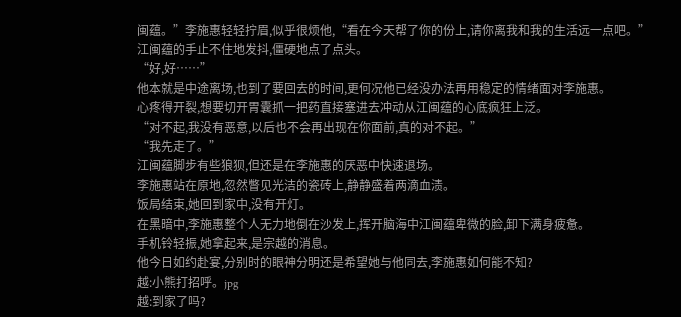闽蕴。”李施惠轻轻拧眉,似乎很烦他,“看在今天帮了你的份上,请你离我和我的生活远一点吧。”
江闽蕴的手止不住地发抖,僵硬地点了点头。
“好,好……”
他本就是中途离场,也到了要回去的时间,更何况他已经没办法再用稳定的情绪面对李施惠。
心疼得开裂,想要切开胃囊抓一把药直接塞进去冲动从江闽蕴的心底疯狂上泛。
“对不起,我没有恶意,以后也不会再出现在你面前,真的对不起。”
“我先走了。”
江闽蕴脚步有些狼狈,但还是在李施惠的厌恶中快速退场。
李施惠站在原地,忽然瞥见光洁的瓷砖上,静静盛着两滴血渍。
饭局结束,她回到家中,没有开灯。
在黑暗中,李施惠整个人无力地倒在沙发上,挥开脑海中江闽蕴卑微的脸,卸下满身疲惫。
手机铃轻振,她拿起来,是宗越的消息。
他今日如约赴宴,分别时的眼神分明还是希望她与他同去,李施惠如何能不知?
越:小熊打招呼。jpg
越:到家了吗?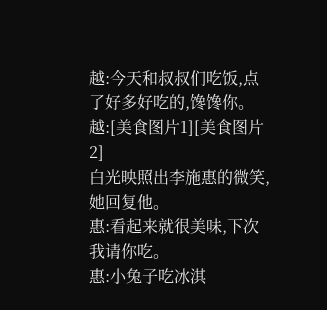越:今天和叔叔们吃饭,点了好多好吃的,馋馋你。
越:[美食图片1][美食图片2]
白光映照出李施惠的微笑,她回复他。
惠:看起来就很美味,下次我请你吃。
惠:小兔子吃冰淇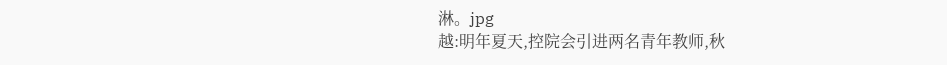淋。jpg
越:明年夏天,控院会引进两名青年教师,秋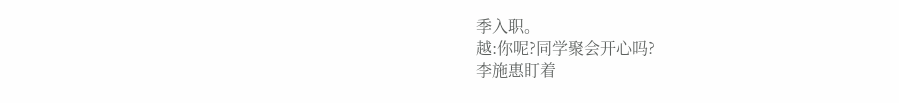季入职。
越:你呢?同学聚会开心吗?
李施惠盯着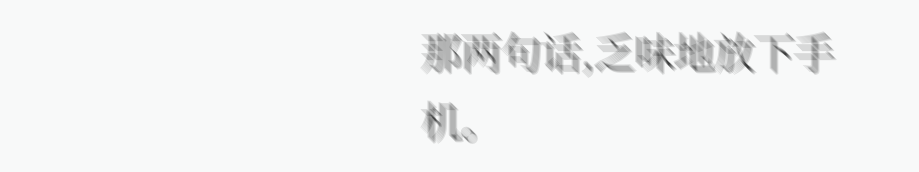那两句话,乏味地放下手机。